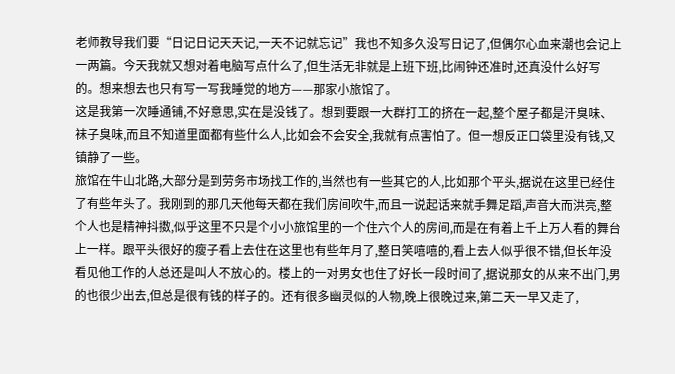老师教导我们要“日记日记天天记,一天不记就忘记”我也不知多久没写日记了,但偶尔心血来潮也会记上一两篇。今天我就又想对着电脑写点什么了,但生活无非就是上班下班,比闹钟还准时,还真没什么好写的。想来想去也只有写一写我睡觉的地方——那家小旅馆了。
这是我第一次睡通铺,不好意思,实在是没钱了。想到要跟一大群打工的挤在一起,整个屋子都是汗臭味、袜子臭味,而且不知道里面都有些什么人,比如会不会安全,我就有点害怕了。但一想反正口袋里没有钱,又镇静了一些。
旅馆在牛山北路,大部分是到劳务市场找工作的,当然也有一些其它的人,比如那个平头,据说在这里已经住了有些年头了。我刚到的那几天他每天都在我们房间吹牛,而且一说起话来就手舞足蹈,声音大而洪亮,整个人也是精神抖擞,似乎这里不只是个小小旅馆里的一个住六个人的房间,而是在有着上千上万人看的舞台上一样。跟平头很好的瘦子看上去住在这里也有些年月了,整日笑嘻嘻的,看上去人似乎很不错,但长年没看见他工作的人总还是叫人不放心的。楼上的一对男女也住了好长一段时间了,据说那女的从来不出门,男的也很少出去,但总是很有钱的样子的。还有很多幽灵似的人物,晚上很晚过来,第二天一早又走了,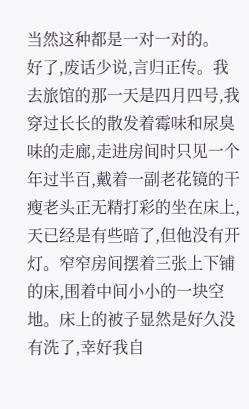当然这种都是一对一对的。
好了,废话少说,言归正传。我去旅馆的那一天是四月四号,我穿过长长的散发着霉味和尿臭味的走廊,走进房间时只见一个年过半百,戴着一副老花镜的干瘦老头正无精打彩的坐在床上,天已经是有些暗了,但他没有开灯。窄窄房间摆着三张上下铺的床,围着中间小小的一块空地。床上的被子显然是好久没有洗了,幸好我自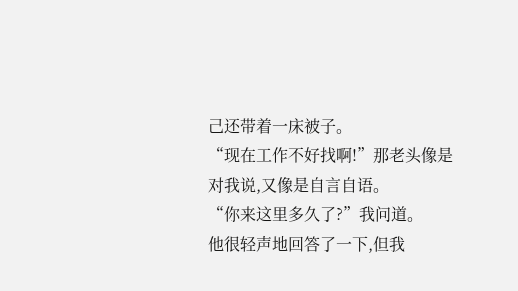己还带着一床被子。
“现在工作不好找啊!”那老头像是对我说,又像是自言自语。
“你来这里多久了?”我问道。
他很轻声地回答了一下,但我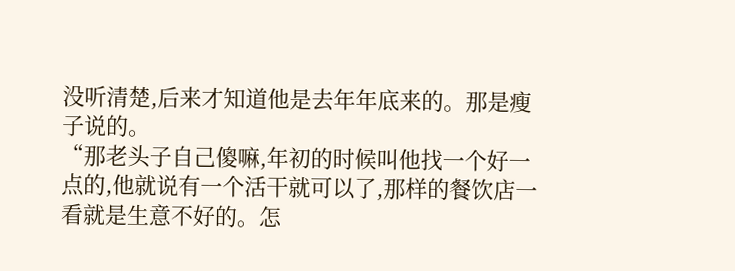没听清楚,后来才知道他是去年年底来的。那是瘦子说的。
“那老头子自己傻嘛,年初的时候叫他找一个好一点的,他就说有一个活干就可以了,那样的餐饮店一看就是生意不好的。怎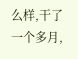么样,干了一个多月,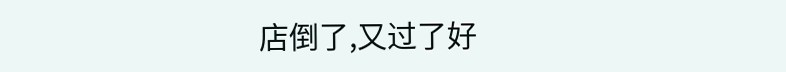店倒了,又过了好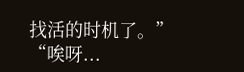找活的时机了。”
“唉呀...